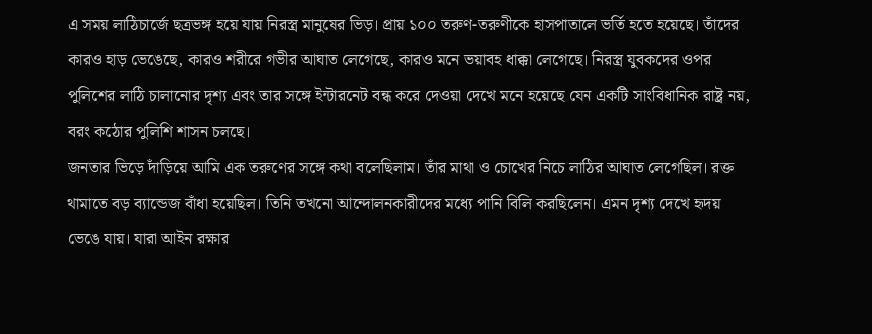এ সময় লাঠিচার্জে ছত্রভঙ্গ হয়ে যায় নিরস্ত্র মানুষের ভিড়। প্রায় ১০০ তরুণ-তরুণীকে হাসপাতালে ভর্তি হতে হয়েছে। তাঁদের কারও হাড় ভেঙেছে, কারও শরীরে গভীর আঘাত লেগেছে, কারও মনে ভয়াবহ ধাক্কা লেগেছে। নিরস্ত্র যুবকদের ওপর পুলিশের লাঠি চালানোর দৃশ্য এবং তার সঙ্গে ইন্টারনেট বন্ধ করে দেওয়া দেখে মনে হয়েছে যেন একটি সাংবিধানিক রাষ্ট্র নয়, বরং কঠোর পুলিশি শাসন চলছে।
জনতার ভিড়ে দাঁড়িয়ে আমি এক তরুণের সঙ্গে কথা বলেছিলাম। তাঁর মাথা ও চোখের নিচে লাঠির আঘাত লেগেছিল। রক্ত থামাতে বড় ব্যান্ডেজ বাঁধা হয়েছিল। তিনি তখনো আন্দোলনকারীদের মধ্যে পানি বিলি করছিলেন। এমন দৃশ্য দেখে হৃদয় ভেঙে যায়। যারা আইন রক্ষার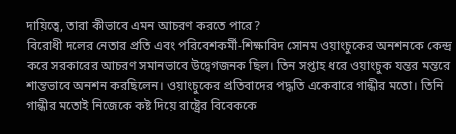দায়িত্বে, তারা কীভাবে এমন আচরণ করতে পারে?
বিরোধী দলের নেতার প্রতি এবং পরিবেশকর্মী-শিক্ষাবিদ সোনম ওয়াংচুকের অনশনকে কেন্দ্র করে সরকারের আচরণ সমানভাবে উদ্বেগজনক ছিল। তিন সপ্তাহ ধরে ওয়াংচুক যন্তর মন্তরে শান্তভাবে অনশন করছিলেন। ওয়াংচুকের প্রতিবাদের পদ্ধতি একেবারে গান্ধীর মতো। তিনি গান্ধীর মতোই নিজেকে কষ্ট দিয়ে রাষ্ট্রের বিবেককে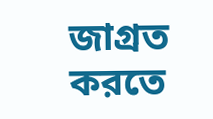জাগ্রত করতে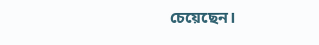চেয়েছেন।